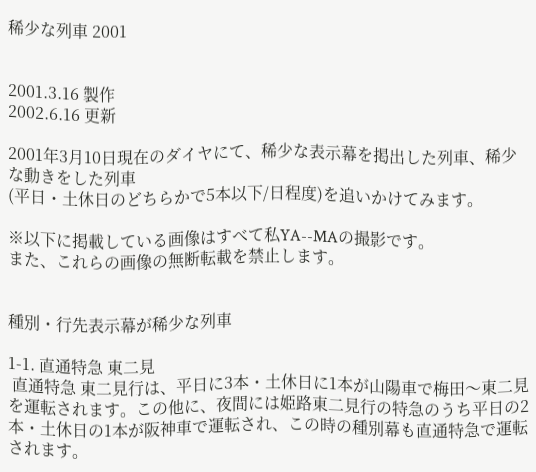稀少な列車 2001


2001.3.16 製作
2002.6.16 更新

2001年3月10日現在のダイヤにて、稀少な表示幕を掲出した列車、稀少な動きをした列車
(平日・土休日のどちらかで5本以下/日程度)を追いかけてみます。

※以下に掲載している画像はすべて私YA--MAの撮影です。
また、これらの画像の無断転載を禁止します。


種別・行先表示幕が稀少な列車

1-1. 直通特急 東二見
 直通特急 東二見行は、平日に3本・土休日に1本が山陽車で梅田〜東二見を運転されます。この他に、夜間には姫路東二見行の特急のうち平日の2本・土休日の1本が阪神車で運転され、この時の種別幕も直通特急で運転されます。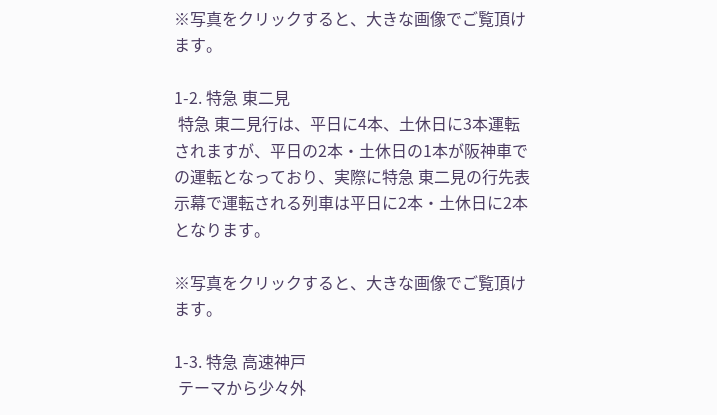※写真をクリックすると、大きな画像でご覧頂けます。

1-2. 特急 東二見
 特急 東二見行は、平日に4本、土休日に3本運転されますが、平日の2本・土休日の1本が阪神車での運転となっており、実際に特急 東二見の行先表示幕で運転される列車は平日に2本・土休日に2本となります。

※写真をクリックすると、大きな画像でご覧頂けます。

1-3. 特急 高速神戸
 テーマから少々外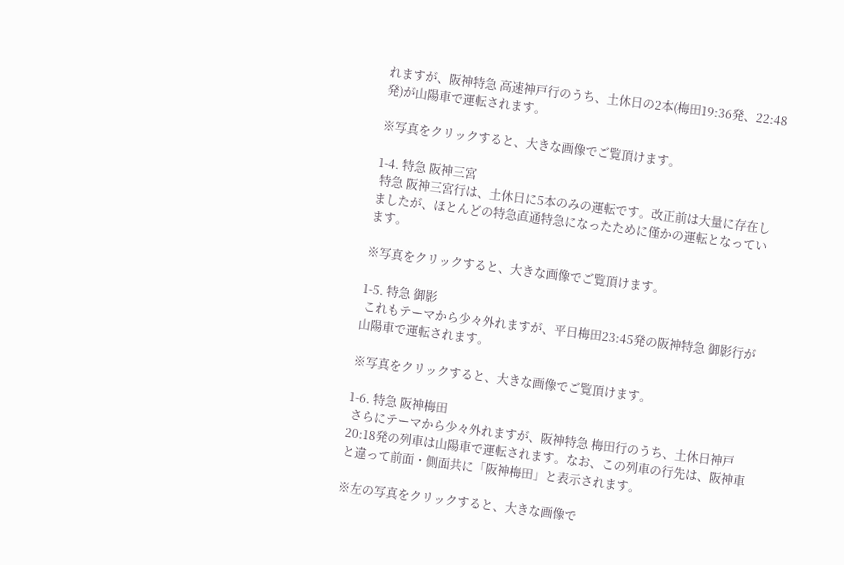れますが、阪神特急 高速神戸行のうち、土休日の2本(梅田19:36発、22:48発)が山陽車で運転されます。

※写真をクリックすると、大きな画像でご覧頂けます。

1-4. 特急 阪神三宮
 特急 阪神三宮行は、土休日に5本のみの運転です。改正前は大量に存在しましたが、ほとんどの特急直通特急になったために僅かの運転となっています。

※写真をクリックすると、大きな画像でご覧頂けます。

1-5. 特急 御影
 これもテーマから少々外れますが、平日梅田23:45発の阪神特急 御影行が山陽車で運転されます。

※写真をクリックすると、大きな画像でご覧頂けます。

1-6. 特急 阪神梅田
 さらにテーマから少々外れますが、阪神特急 梅田行のうち、土休日神戸20:18発の列車は山陽車で運転されます。なお、この列車の行先は、阪神車と違って前面・側面共に「阪神梅田」と表示されます。

※左の写真をクリックすると、大きな画像で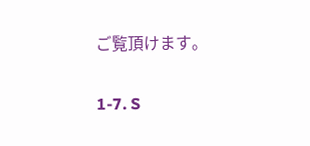ご覧頂けます。

1-7. S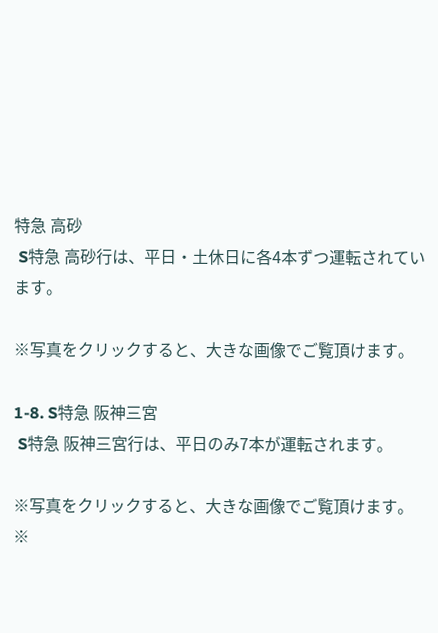特急 高砂
 S特急 高砂行は、平日・土休日に各4本ずつ運転されています。

※写真をクリックすると、大きな画像でご覧頂けます。

1-8. S特急 阪神三宮
 S特急 阪神三宮行は、平日のみ7本が運転されます。

※写真をクリックすると、大きな画像でご覧頂けます。
※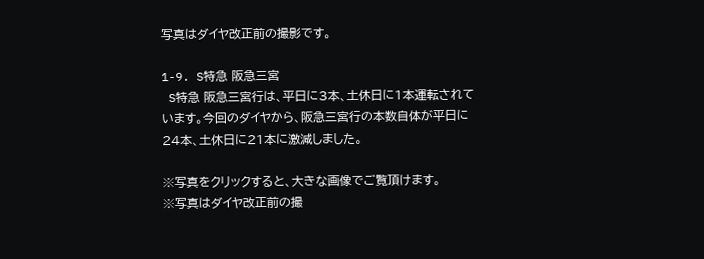写真はダイヤ改正前の撮影です。

1-9. S特急 阪急三宮
 S特急 阪急三宮行は、平日に3本、土休日に1本運転されています。今回のダイヤから、阪急三宮行の本数自体が平日に24本、土休日に21本に激減しました。

※写真をクリックすると、大きな画像でご覧頂けます。
※写真はダイヤ改正前の撮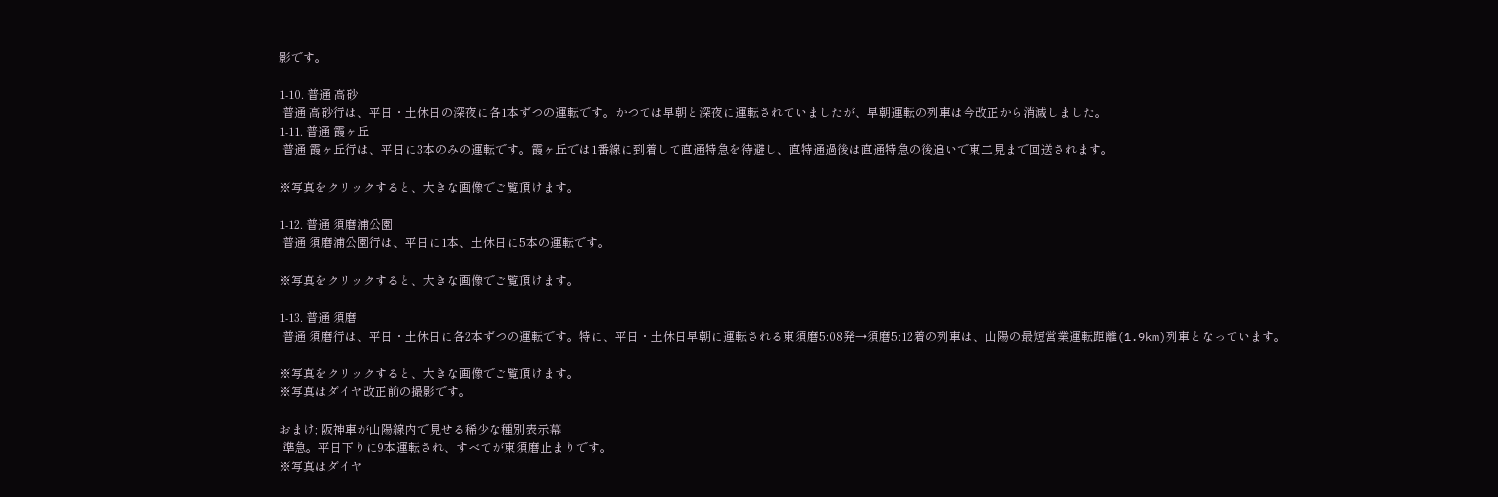影です。

1-10. 普通 高砂
 普通 高砂行は、平日・土休日の深夜に各1本ずつの運転です。かつては早朝と深夜に運転されていましたが、早朝運転の列車は今改正から消滅しました。
1-11. 普通 霞ヶ丘
 普通 霞ヶ丘行は、平日に3本のみの運転です。霞ヶ丘では1番線に到着して直通特急を待避し、直特通過後は直通特急の後追いで東二見まで回送されます。

※写真をクリックすると、大きな画像でご覧頂けます。

1-12. 普通 須磨浦公園
 普通 須磨浦公園行は、平日に1本、土休日に5本の運転です。

※写真をクリックすると、大きな画像でご覧頂けます。

1-13. 普通 須磨
 普通 須磨行は、平日・土休日に各2本ずつの運転です。特に、平日・土休日早朝に運転される東須磨5:08発→須磨5:12着の列車は、山陽の最短営業運転距離(1.9km)列車となっています。

※写真をクリックすると、大きな画像でご覧頂けます。
※写真はダイヤ改正前の撮影です。

おまけ; 阪神車が山陽線内で見せる稀少な種別表示幕
 準急。平日下りに9本運転され、すべてが東須磨止まりです。
※写真はダイヤ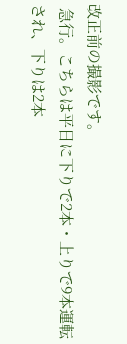改正前の撮影です。
 急行。こちらは平日に下りで2本・上りで9本運転され、下りは2本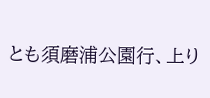とも須磨浦公園行、上り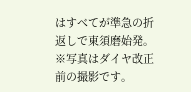はすべてが準急の折返しで東須磨始発。
※写真はダイヤ改正前の撮影です。